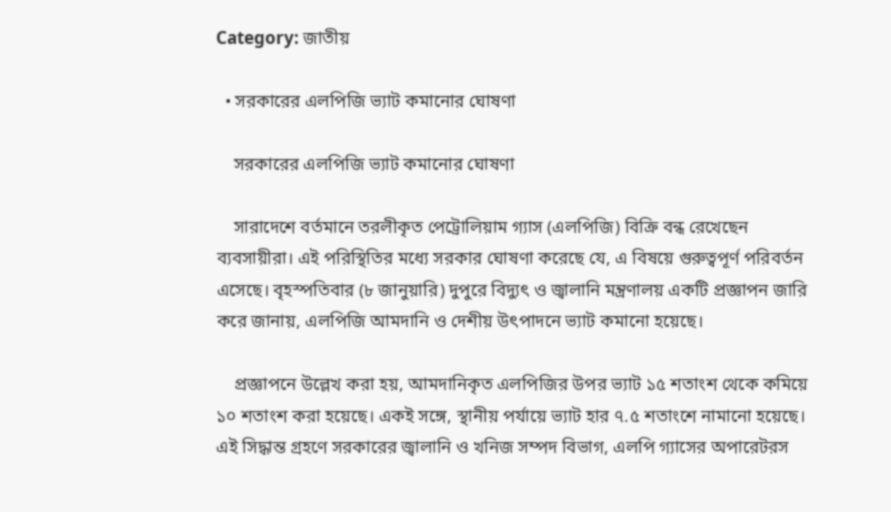Category: জাতীয়

  • সরকারের এলপিজি ভ্যাট কমানোর ঘোষণা

    সরকারের এলপিজি ভ্যাট কমানোর ঘোষণা

    সারাদেশে বর্তমানে তরলীকৃত পেট্রোলিয়াম গ্যাস (এলপিজি) বিক্রি বন্ধ রেখেছেন ব্যবসায়ীরা। এই পরিস্থিতির মধ্যে সরকার ঘোষণা করেছে যে, এ বিষয়ে গুরুত্বপূর্ণ পরিবর্তন এসেছে। বৃহস্পতিবার (৮ জানুয়ারি) দুপুরে বিদ্যুৎ ও জ্বালানি মন্ত্রণালয় একটি প্রজ্ঞাপন জারি করে জানায়, এলপিজি আমদানি ও দেশীয় উৎপাদনে ভ্যাট কমানো হয়েছে।

    প্রজ্ঞাপনে উল্লেখ করা হয়, আমদানিকৃত এলপিজির উপর ভ্যাট ১৫ শতাংশ থেকে কমিয়ে ১০ শতাংশ করা হয়েছে। একই সঙ্গে, স্থানীয় পর্যায়ে ভ্যাট হার ৭.৫ শতাংশে নামানো হয়েছে। এই সিদ্ধান্ত গ্রহণে সরকারের জ্বালানি ও খনিজ সম্পদ বিভাগ, এলপি গ্যাসের অপারেটরস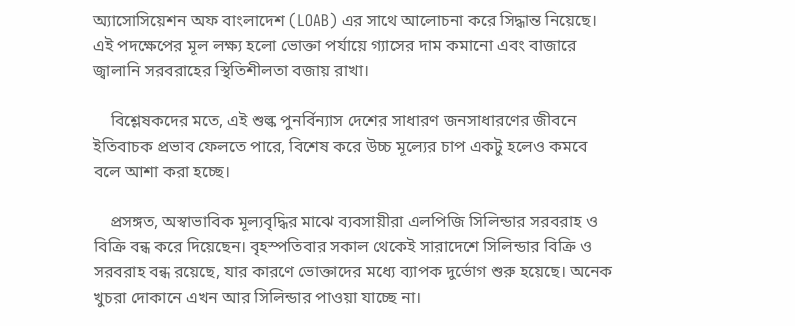অ্যাসোসিয়েশন অফ বাংলাদেশ (LOAB) এর সাথে আলোচনা করে সিদ্ধান্ত নিয়েছে। এই পদক্ষেপের মূল লক্ষ্য হলো ভোক্তা পর্যায়ে গ্যাসের দাম কমানো এবং বাজারে জ্বালানি সরবরাহের স্থিতিশীলতা বজায় রাখা।

    বিশ্লেষকদের মতে, এই শুল্ক পুনর্বিন্যাস দেশের সাধারণ জনসাধারণের জীবনে ইতিবাচক প্রভাব ফেলতে পারে, বিশেষ করে উচ্চ মূল্যের চাপ একটু হলেও কমবে বলে আশা করা হচ্ছে।

    প্রসঙ্গত, অস্বাভাবিক মূল্যবৃদ্ধির মাঝে ব্যবসায়ীরা এলপিজি সিলিন্ডার সরবরাহ ও বিক্রি বন্ধ করে দিয়েছেন। বৃহস্পতিবার সকাল থেকেই সারাদেশে সিলিন্ডার বিক্রি ও সরবরাহ বন্ধ রয়েছে, যার কারণে ভোক্তাদের মধ্যে ব্যাপক দুর্ভোগ শুরু হয়েছে। অনেক খুচরা দোকানে এখন আর সিলিন্ডার পাওয়া যাচ্ছে না।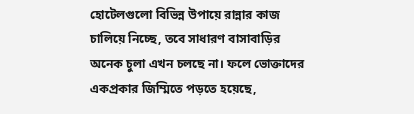হোটেলগুলো বিভিন্ন উপায়ে রান্নার কাজ চালিয়ে নিচ্ছে, তবে সাধারণ বাসাবাড়ির অনেক চুলা এখন চলছে না। ফলে ভোক্তাদের একপ্রকার জিম্মিতে পড়তে হয়েছে,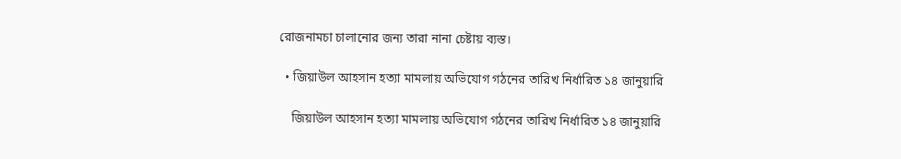রোজনামচা চালানোর জন্য তারা নানা চেষ্টায় ব্যস্ত।

  • জিয়াউল আহসান হত্যা মামলায় অভিযোগ গঠনের তারিখ নির্ধারিত ১৪ জানুয়ারি

    জিয়াউল আহসান হত্যা মামলায় অভিযোগ গঠনের তারিখ নির্ধারিত ১৪ জানুয়ারি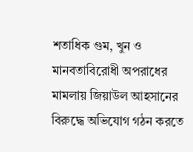শতাধিক গুম, খুন ও মানবতাবিরোধী অপরাধের মামলায় জিয়াউল আহসানের বিরুদ্ধে অভিযোগ গঠন করতে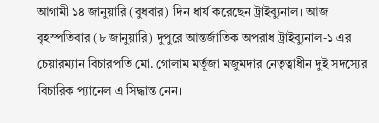আগামী ১৪ জানুয়ারি (বুধবার) দিন ধার্য করেছেন ট্রাইব্যুনাল। আজ বৃহস্পতিবার (৮ জানুয়ারি) দুপুরে আন্তর্জাতিক অপরাধ ট্রাইব্যুনাল-১ এর চেয়ারম্যান বিচারপতি মো. গোলাম মর্তূজা মজুমদার নেতৃত্বাধীন দুই সদস্যের বিচারিক প্যানেল এ সিদ্ধান্ত নেন।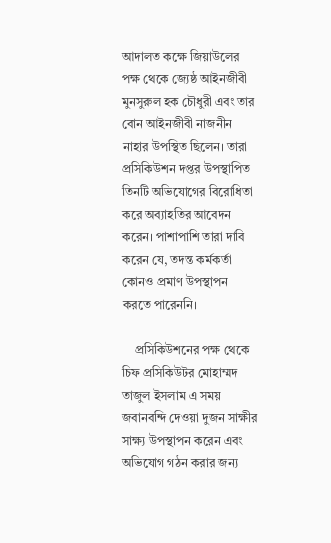আদালত কক্ষে জিয়াউলের পক্ষ থেকে জ্যেষ্ঠ আইনজীবী মুনসুরুল হক চৌধুরী এবং তার বোন আইনজীবী নাজনীন নাহার উপস্থিত ছিলেন। তারা প্রসিকিউশন দপ্তর উপস্থাপিত তিনটি অভিযোগের বিরোধিতা করে অব্যাহতির আবেদন করেন। পাশাপাশি তারা দাবি করেন যে, তদন্ত কর্মকর্তা কোনও প্রমাণ উপস্থাপন করতে পারেননি।

    প্রসিকিউশনের পক্ষ থেকে চিফ প্রসিকিউটর মোহাম্মদ তাজুল ইসলাম এ সময় জবানবন্দি দেওয়া দুজন সাক্ষীর সাক্ষ্য উপস্থাপন করেন এবং অভিযোগ গঠন করার জন্য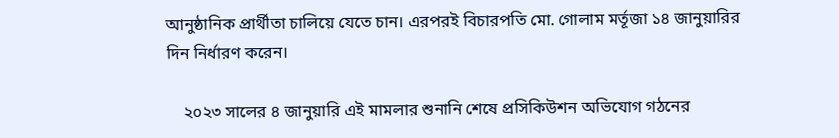আনুষ্ঠানিক প্রার্থীতা চালিয়ে যেতে চান। এরপরই বিচারপতি মো. গোলাম মর্তূজা ১৪ জানুয়ারির দিন নির্ধারণ করেন।

    ২০২৩ সালের ৪ জানুয়ারি এই মামলার শুনানি শেষে প্রসিকিউশন অভিযোগ গঠনের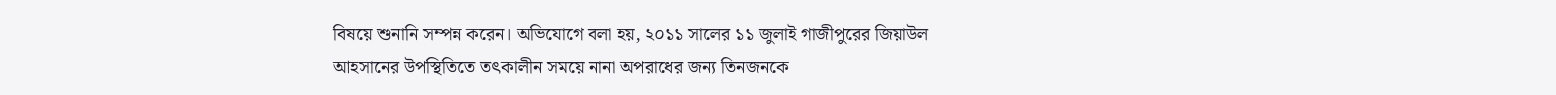বিষয়ে শুনানি সম্পন্ন করেন। অভিযোগে বলা হয়, ২০১১ সালের ১১ জুলাই গাজীপুরের জিয়াউল আহসানের উপস্থিতিতে তৎকালীন সময়ে নানা অপরাধের জন্য তিনজনকে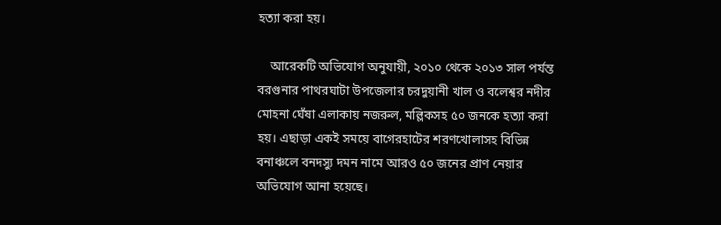হত্যা করা হয়।

    আরেকটি অভিযোগ অনুযায়ী, ২০১০ থেকে ২০১৩ সাল পর্যন্ত বরগুনার পাথরঘাটা উপজেলার চরদুয়ানী খাল ও বলেশ্বর নদীর মোহনা ঘেঁষা এলাকায় নজরুল, মল্লিকসহ ৫০ জনকে হত্যা করা হয়। এছাড়া একই সময়ে বাগেরহাটের শরণখোলাসহ বিভিন্ন বনাঞ্চলে বনদস্যু দমন নামে আরও ৫০ জনের প্রাণ নেয়ার অভিযোগ আনা হয়েছে।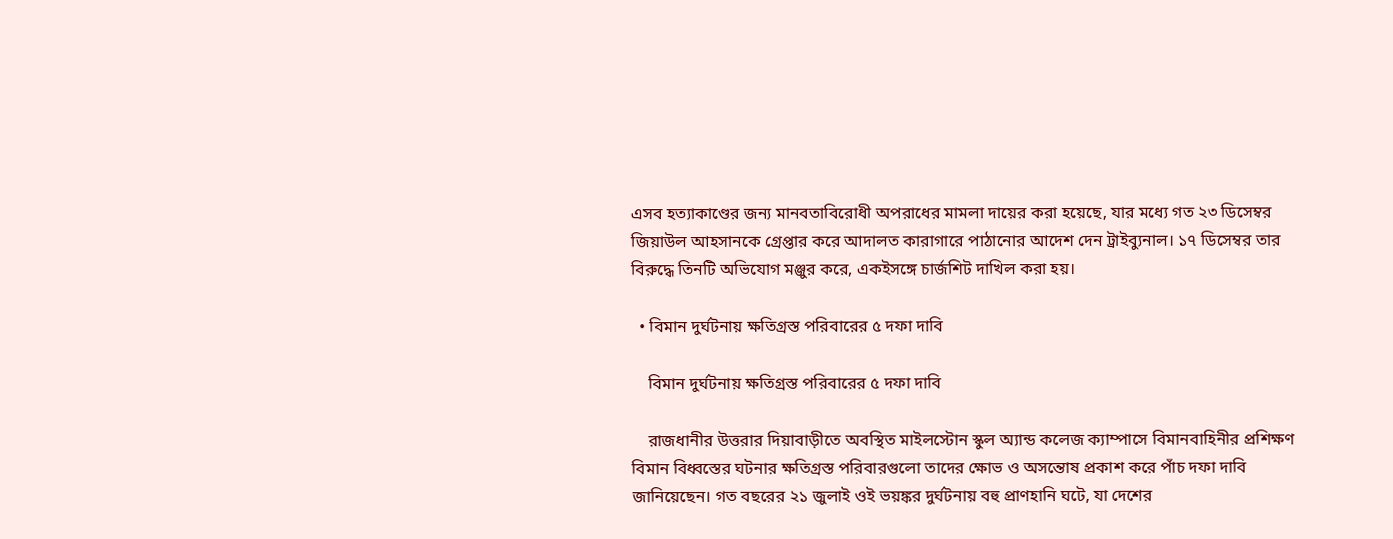এসব হত্যাকাণ্ডের জন্য মানবতাবিরোধী অপরাধের মামলা দায়ের করা হয়েছে, যার মধ্যে গত ২৩ ডিসেম্বর জিয়াউল আহসানকে গ্রেপ্তার করে আদালত কারাগারে পাঠানোর আদেশ দেন ট্রাইব্যুনাল। ১৭ ডিসেম্বর তার বিরুদ্ধে তিনটি অভিযোগ মঞ্জুর করে, একইসঙ্গে চার্জশিট দাখিল করা হয়।

  • বিমান দুর্ঘটনায় ক্ষতিগ্রস্ত পরিবারের ৫ দফা দাবি

    বিমান দুর্ঘটনায় ক্ষতিগ্রস্ত পরিবারের ৫ দফা দাবি

    রাজধানীর উত্তরার দিয়াবাড়ীতে অবস্থিত মাইলস্টোন স্কুল অ্যান্ড কলেজ ক্যাম্পাসে বিমানবাহিনীর প্রশিক্ষণ বিমান বিধ্বস্তের ঘটনার ক্ষতিগ্রস্ত পরিবারগুলো তাদের ক্ষোভ ও অসন্তোষ প্রকাশ করে পাঁচ দফা দাবি জানিয়েছেন। গত বছরের ২১ জুলাই ওই ভয়ঙ্কর দুর্ঘটনায় বহু প্রাণহানি ঘটে, যা দেশের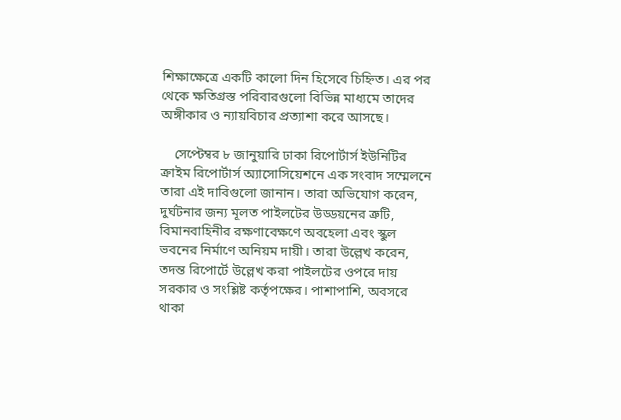শিক্ষাক্ষেত্রে একটি কালো দিন হিসেবে চিহ্নিত। এর পর থেকে ক্ষতিগ্রস্ত পরিবারগুলো বিভিন্ন মাধ্যমে তাদের অঙ্গীকার ও ন্যায়বিচার প্রত্যাশা করে আসছে।

    সেপ্টেম্বর ৮ জানুয়ারি ঢাকা রিপোর্টার্স ইউনিটির ক্রাইম রিপোর্টার্স অ্যাসোসিয়েশনে এক সংবাদ সম্মেলনে তারা এই দাবিগুলো জানান। তারা অভিযোগ করেন, দুর্ঘটনার জন্য মূলত পাইলটের উড্ডয়নের ত্রুটি, বিমানবাহিনীর রক্ষণাবেক্ষণে অবহেলা এবং স্কুল ভবনের নির্মাণে অনিয়ম দায়ী। তারা উল্লেখ করেন, তদন্ত রিপোর্টে উল্লেখ করা পাইলটের ওপরে দায় সরকার ও সংশ্লিষ্ট কর্তৃপক্ষের। পাশাপাশি, অবসরে থাকা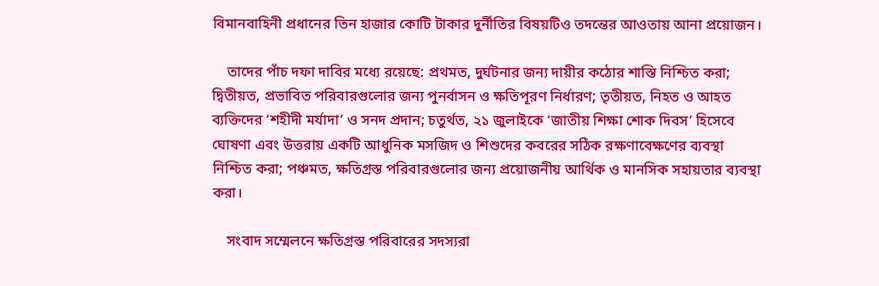বিমানবাহিনী প্রধানের তিন হাজার কোটি টাকার দুর্নীতির বিষয়টিও তদন্তের আওতায় আনা প্রয়োজন।

    তাদের পাঁচ দফা দাবির মধ্যে রয়েছে: প্রথমত, দুর্ঘটনার জন্য দায়ীর কঠোর শাস্তি নিশ্চিত করা; দ্বিতীয়ত, প্রভাবিত পরিবারগুলোর জন্য পুনর্বাসন ও ক্ষতিপূরণ নির্ধারণ; তৃতীয়ত, নিহত ও আহত ব্যক্তিদের ‘শহীদী মর্যাদা’ ও সনদ প্রদান; চতুর্থত, ২১ জুলাইকে ‘জাতীয় শিক্ষা শোক দিবস’ হিসেবে ঘোষণা এবং উত্তরায় একটি আধুনিক মসজিদ ও শিশুদের কবরের সঠিক রক্ষণাবেক্ষণের ব্যবস্থা নিশ্চিত করা; পঞ্চমত, ক্ষতিগ্রস্ত পরিবারগুলোর জন্য প্রয়োজনীয় আর্থিক ও মানসিক সহায়তার ব্যবস্থা করা।

    সংবাদ সম্মেলনে ক্ষতিগ্রস্ত পরিবারের সদস্যরা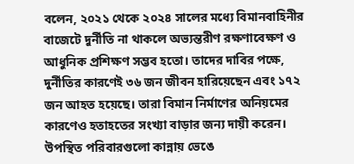বলেন, ২০২১ থেকে ২০২৪ সালের মধ্যে বিমানবাহিনীর বাজেটে দুর্নীতি না থাকলে অভ্যন্তরীণ রক্ষণাবেক্ষণ ও আধুনিক প্রশিক্ষণ সম্ভব হতো। তাদের দাবির পক্ষে, দুর্নীতির কারণেই ৩৬ জন জীবন হারিয়েছেন এবং ১৭২ জন আহত হয়েছে। তারা বিমান নির্মাণের অনিয়মের কারণেও হতাহতের সংখ্যা বাড়ার জন্য দায়ী করেন। উপস্থিত পরিবারগুলো কান্নায় ভেঙে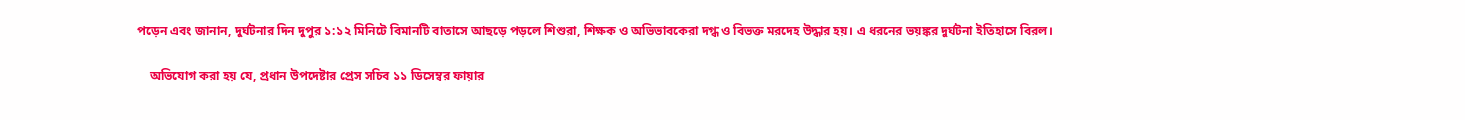পড়েন এবং জানান, দুর্ঘটনার দিন দুপুর ১:১২ মিনিটে বিমানটি‌ বাতাসে আছড়ে পড়লে শিশুরা, শিক্ষক ও অভিভাবকেরা দগ্ধ ও বিভক্ত মরদেহ উদ্ধার হয়। এ ধরনের ভয়ঙ্কর দুর্ঘটনা ইতিহাসে বিরল।

    অভিযোগ করা হয় যে, প্রধান উপদেষ্টার প্রেস সচিব ১১ ডিসেম্বর ফায়ার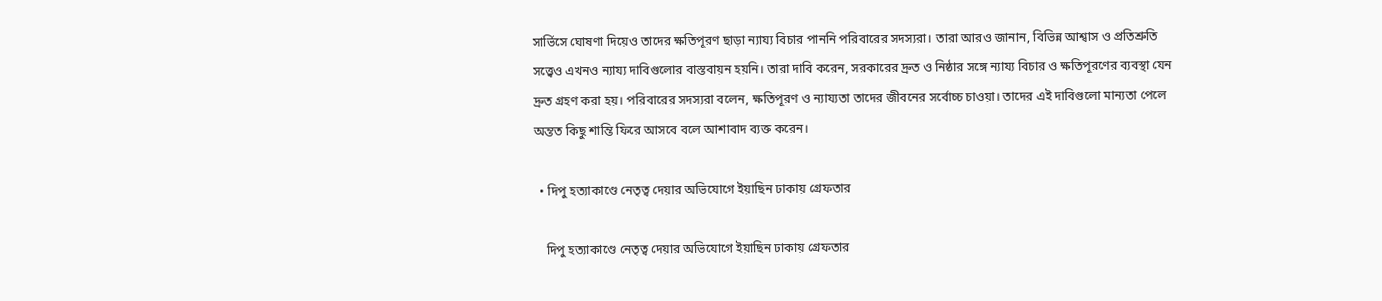সার্ভিসে ঘোষণা দিয়েও তাদের ক্ষতিপূরণ ছাড়া ন্যায্য বিচার পাননি পরিবারের সদস্যরা। তারা আরও জানান, বিভিন্ন আশ্বাস ও প্রতিশ্রুতি সত্ত্বেও এখনও ন্যায্য দাবিগুলোর বাস্তবায়ন হয়নি। তারা দাবি করেন, সরকারের দ্রুত ও নিষ্ঠার সঙ্গে ন্যায্য বিচার ও ক্ষতিপূরণের ব্যবস্থা যেন দ্রুত গ্রহণ করা হয়। পরিবারের সদস্যরা বলেন, ক্ষতিপূরণ ও ন্যায্যতা তাদের জীবনের সর্বোচ্চ চাওয়া। তাদের এই দাবিগুলো মান্যতা পেলে অন্তত কিছু শান্তি ফিরে আসবে বলে আশাবাদ ব্যক্ত করেন।

  • দিপু হত্যাকাণ্ডে নেতৃত্ব দেয়ার অভিযোগে ইয়াছিন ঢাকায় গ্রেফতার

    দিপু হত্যাকাণ্ডে নেতৃত্ব দেয়ার অভিযোগে ইয়াছিন ঢাকায় গ্রেফতার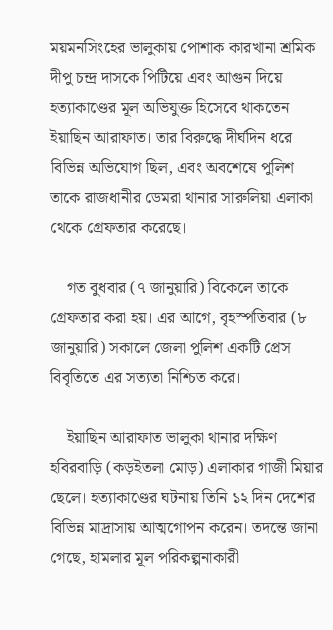ময়মনসিংহের ভালুকায় পোশাক কারখানা শ্রমিক দীপু চন্দ্র দাসকে পিটিয়ে এবং আগুন দিয়ে হত্যাকাণ্ডের মূল অভিযুক্ত হিসেবে থাকতেন ইয়াছিন আরাফাত। তার বিরুদ্ধে দীর্ঘদিন ধরে বিভিন্ন অভিযোগ ছিল, এবং অবশেষে পুলিশ তাকে রাজধানীর ডেমরা থানার সারুলিয়া এলাকা থেকে গ্রেফতার করেছে।

    গত বুধবার (৭ জানুয়ারি) বিকেলে তাকে গ্রেফতার করা হয়। এর আগে, বৃহস্পতিবার (৮ জানুয়ারি) সকালে জেলা পুলিশ একটি প্রেস বিবৃতিতে এর সত্যতা নিশ্চিত করে।

    ইয়াছিন আরাফাত ভালুকা থানার দক্ষিণ হবিরবাড়ি (কড়ইতলা মোড়) এলাকার গাজী মিয়ার ছেলে। হত্যাকাণ্ডের ঘটনায় তিনি ১২ দিন দেশের বিভিন্ন মাদ্রাসায় আত্মগোপন করেন। তদন্তে জানা গেছে, হামলার মূল পরিকল্পনাকারী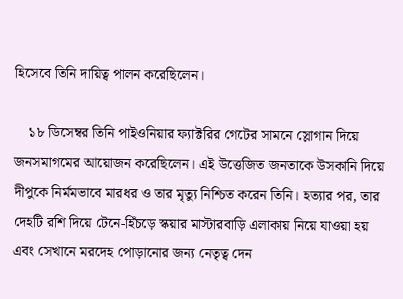হিসেবে তিনি দায়িত্ব পালন করেছিলেন।

    ১৮ ডিসেম্বর তিনি পাইওনিয়ার ফ্যাক্টরির গেটের সামনে স্লোগান দিয়ে জনসমাগমের আয়োজন করেছিলেন। এই উত্তেজিত জনতাকে উসকানি দিয়ে দীপুকে নির্মমভাবে মারধর ও তার মৃত্যু নিশ্চিত করেন তিনি। হত্যার পর, তার দেহটি রশি দিয়ে টেনে-হিঁচড়ে স্কয়ার মাস্টারবাড়ি এলাকায় নিয়ে যাওয়া হয় এবং সেখানে মরদেহ পোড়ানোর জন্য নেতৃত্ব দেন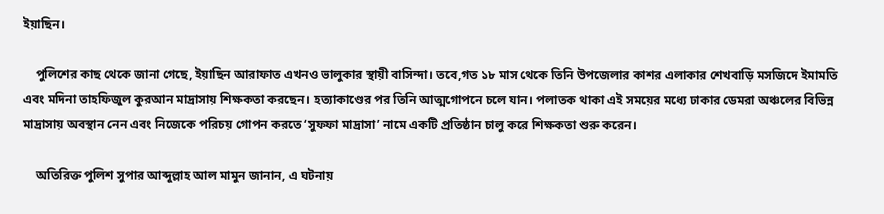ইয়াছিন।

    পুলিশের কাছ থেকে জানা গেছে, ইয়াছিন আরাফাত এখনও ভালুকার স্থায়ী বাসিন্দা। তবে,গত ১৮ মাস থেকে তিনি উপজেলার কাশর এলাকার শেখবাড়ি মসজিদে ইমামতি এবং মদিনা তাহফিজুল কুরআন মাদ্রাসায় শিক্ষকতা করছেন। হত্যাকাণ্ডের পর তিনি আত্মগোপনে চলে যান। পলাতক থাকা এই সময়ের মধ্যে ঢাকার ডেমরা অঞ্চলের বিভিন্ন মাদ্রাসায় অবস্থান নেন এবং নিজেকে পরিচয় গোপন করতে ‘সুফফা মাদ্রাসা’ নামে একটি প্রতিষ্ঠান চালু করে শিক্ষকতা শুরু করেন।

    অতিরিক্ত পুলিশ সুপার আব্দুল্লাহ আল মামুন জানান, এ ঘটনায়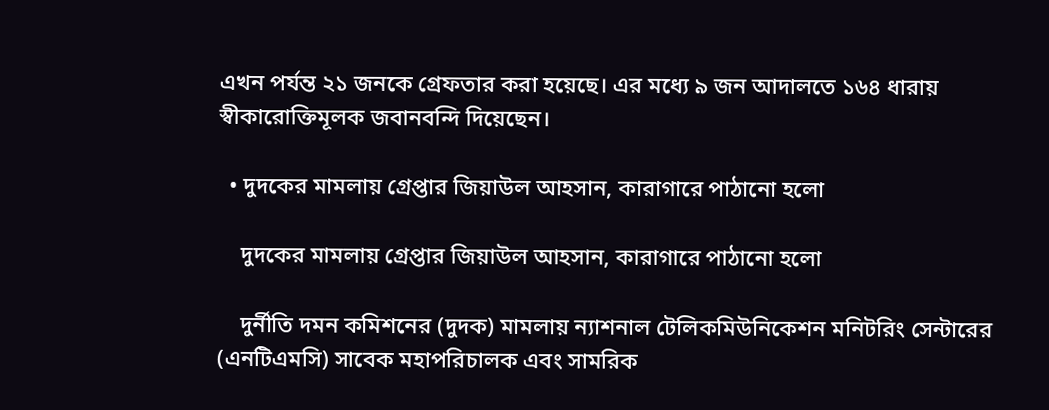এখন পর্যন্ত ২১ জনকে গ্রেফতার করা হয়েছে। এর মধ্যে ৯ জন আদালতে ১৬৪ ধারায় স্বীকারোক্তিমূলক জবানবন্দি দিয়েছেন।

  • দুদকের মামলায় গ্রেপ্তার জিয়াউল আহসান, কারাগারে পাঠানো হলো

    দুদকের মামলায় গ্রেপ্তার জিয়াউল আহসান, কারাগারে পাঠানো হলো

    দুর্নীতি দমন কমিশনের (দুদক) মামলায় ন্যাশনাল টেলিকমিউনিকেশন মনিটরিং সেন্টারের (এনটিএমসি) সাবেক মহাপরিচালক এবং সামরিক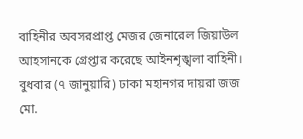বাহিনীর অবসরপ্রাপ্ত মেজর জেনারেল জিয়াউল আহসানকে গ্রেপ্তার করেছে আইনশৃঙ্খলা বাহিনী। বুধবার (৭ জানুয়ারি) ঢাকা মহানগর দায়রা জজ মো.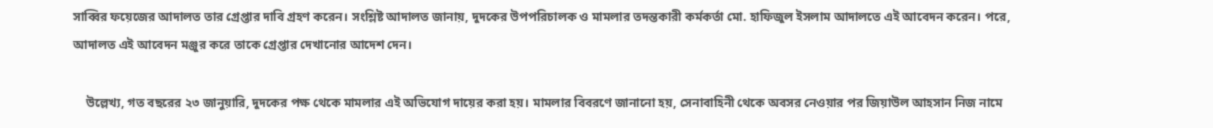সাব্বির ফয়েজের আদালত তার গ্রেপ্তার দাবি গ্রহণ করেন। সংশ্লিষ্ট আদালত জানায়, দুদকের উপপরিচালক ও মামলার তদন্তকারী কর্মকর্তা মো. হাফিজুল ইসলাম আদালতে এই আবেদন করেন। পরে, আদালত এই আবেদন মঞ্জুর করে তাকে গ্রেপ্তার দেখানোর আদেশ দেন।

    উল্লেখ্য, গত বছরের ২৩ জানুয়ারি, দুদকের পক্ষ থেকে মামলার এই অভিযোগ দায়ের করা হয়। মামলার বিবরণে জানানো হয়, সেনাবাহিনী থেকে অবসর নেওয়ার পর জিয়াউল আহসান নিজ নামে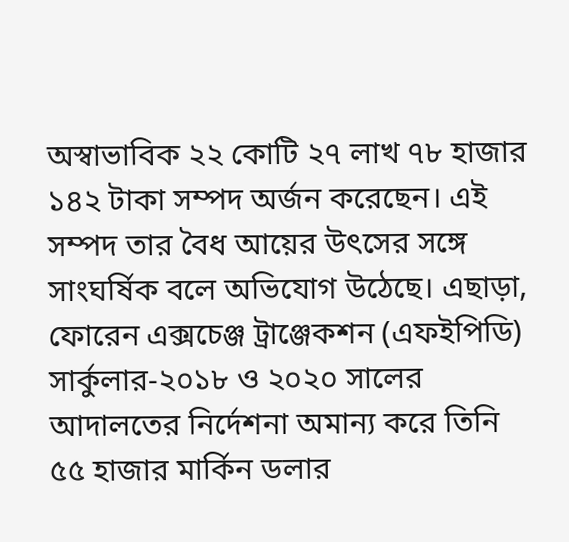অস্বাভাবিক ২২ কোটি ২৭ লাখ ৭৮ হাজার ১৪২ টাকা সম্পদ অর্জন করেছেন। এই সম্পদ তার বৈধ আয়ের উৎসের সঙ্গে সাংঘর্ষিক বলে অভিযোগ উঠেছে। এছাড়া, ফোরেন এক্সচেঞ্জ ট্রাঞ্জেকশন (এফইপিডি) সার্কুলার-২০১৮ ও ২০২০ সালের আদালতের নির্দেশনা অমান্য করে তিনি ৫৫ হাজার মার্কিন ডলার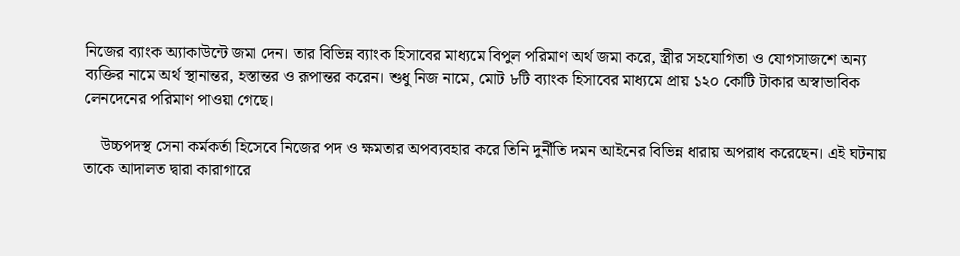নিজের ব্যাংক অ্যাকাউন্টে জমা দেন। তার বিভিন্ন ব্যাংক হিসাবের মাধ্যমে বিপুল পরিমাণ অর্থ জমা করে, স্ত্রীর সহযোগিতা ও যোগসাজশে অন্য ব্যক্তির নামে অর্থ স্থানান্তর, হস্তান্তর ও রূপান্তর করেন। শুধু নিজ নামে, মোট ৮টি ব্যাংক হিসাবের মাধ্যমে প্রায় ১২০ কোটি টাকার অস্বাভাবিক লেনদেনের পরিমাণ পাওয়া গেছে।

    উচ্চপদস্থ সেনা কর্মকর্তা হিসেবে নিজের পদ ও ক্ষমতার অপব্যবহার করে তিনি দুর্নীতি দমন আইনের বিভিন্ন ধারায় অপরাধ করেছেন। এই ঘটনায় তাকে আদালত দ্বারা কারাগারে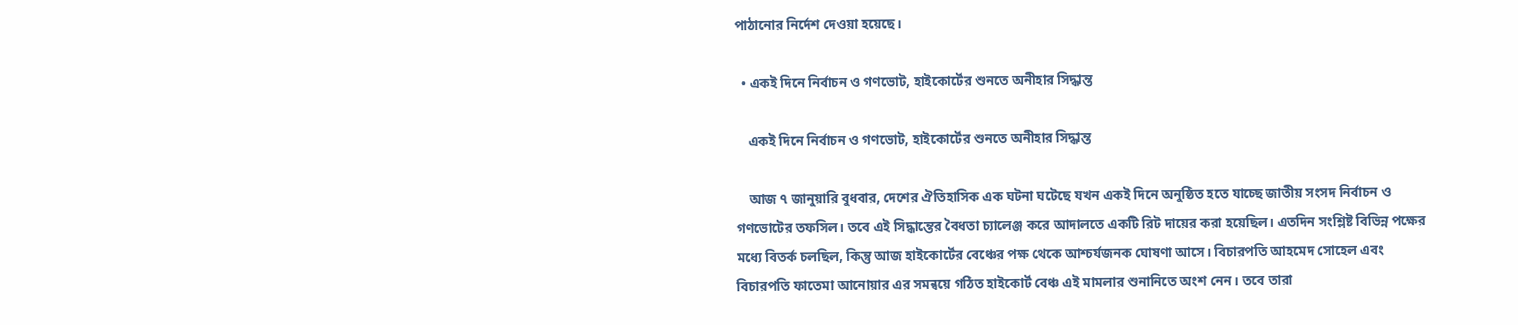পাঠানোর নির্দেশ দেওয়া হয়েছে।

  • একই দিনে নির্বাচন ও গণভোট, হাইকোর্টের শুনতে অনীহার সিদ্ধান্ত

    একই দিনে নির্বাচন ও গণভোট, হাইকোর্টের শুনতে অনীহার সিদ্ধান্ত

    আজ ৭ জানুয়ারি বুধবার, দেশের ঐতিহাসিক এক ঘটনা ঘটেছে যখন একই দিনে অনুষ্ঠিত হতে যাচ্ছে জাতীয় সংসদ নির্বাচন ও গণভোটের তফসিল। তবে এই সিদ্ধান্তের বৈধতা চ্যালেঞ্জ করে আদালতে একটি রিট দায়ের করা হয়েছিল। এতদিন সংশ্লিষ্ট বিভিন্ন পক্ষের মধ্যে বিতর্ক চলছিল, কিন্তু আজ হাইকোর্টের বেঞ্চের পক্ষ থেকে আশ্চর্যজনক ঘোষণা আসে। বিচারপতি আহমেদ সোহেল এবং বিচারপতি ফাতেমা আনোয়ার এর সমন্বয়ে গঠিত হাইকোর্ট বেঞ্চ এই মামলার শুনানিতে অংশ নেন। তবে তারা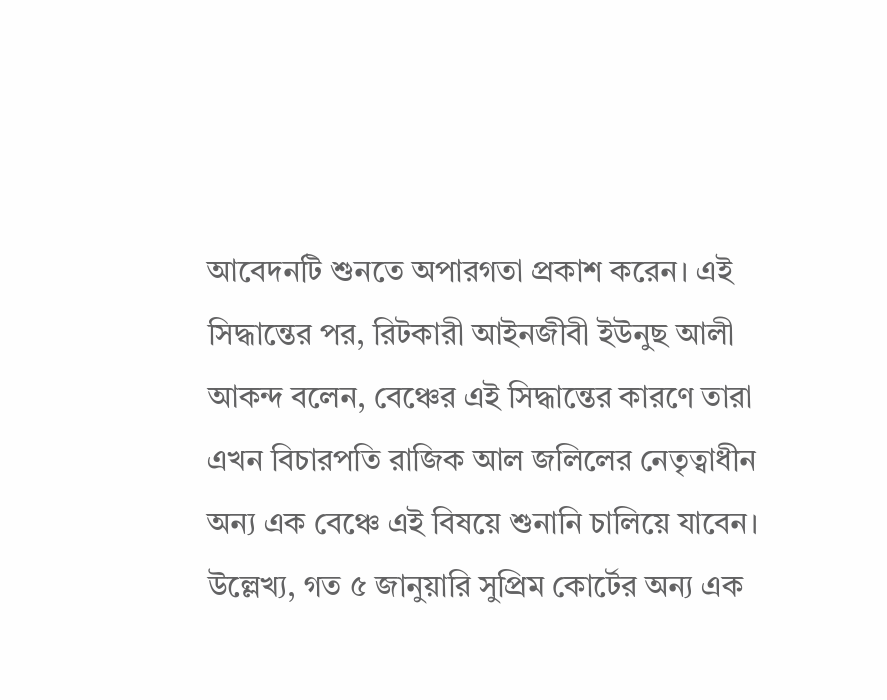আবেদনটি শুনতে অপারগতা প্রকাশ করেন। এই সিদ্ধান্তের পর, রিটকারী আইনজীবী ইউনুছ আলী আকন্দ বলেন, বেঞ্চের এই সিদ্ধান্তের কারণে তারা এখন বিচারপতি রাজিক আল জলিলের নেতৃত্বাধীন অন্য এক বেঞ্চে এই বিষয়ে শুনানি চালিয়ে যাবেন। উল্লেখ্য, গত ৫ জানুয়ারি সুপ্রিম কোর্টের অন্য এক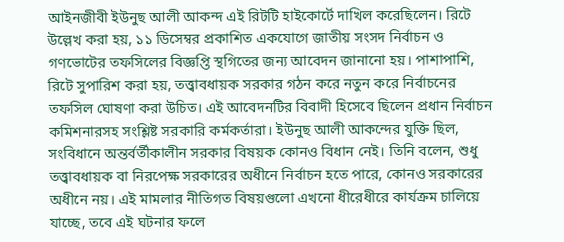আইনজীবী ইউনুছ আলী আকন্দ এই রিটটি হাইকোর্টে দাখিল করেছিলেন। রিটে উল্লেখ করা হয়, ১১ ডিসেম্বর প্রকাশিত একযোগে জাতীয় সংসদ নির্বাচন ও গণভোটের তফসিলের বিজ্ঞপ্তি স্থগিতের জন্য আবেদন জানানো হয়। পাশাপাশি, রিটে সুপারিশ করা হয়, তত্ত্বাবধায়ক সরকার গঠন করে নতুন করে নির্বাচনের তফসিল ঘোষণা করা উচিত। এই আবেদনটির বিবাদী হিসেবে ছিলেন প্রধান নির্বাচন কমিশনারসহ সংশ্লিষ্ট সরকারি কর্মকর্তারা। ইউনুছ আলী আকন্দের যুক্তি ছিল, সংবিধানে অন্তর্বর্তীকালীন সরকার বিষয়ক কোনও বিধান নেই। তিনি বলেন, শুধু তত্ত্বাবধায়ক বা নিরপেক্ষ সরকারের অধীনে নির্বাচন হতে পারে, কোনও সরকারের অধীনে নয়। এই মামলার নীতিগত বিষয়গুলো এখনো ধীরেধীরে কার্যক্রম চালিয়ে যাচ্ছে, তবে এই ঘটনার ফলে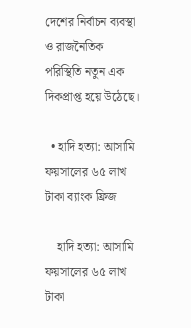দেশের নির্বাচন ব্যবস্থা ও রাজনৈতিক পরিস্থিতি নতুন এক দিকপ্রাপ্ত হয়ে উঠেছে।

  • হাদি হত্যা: আসামি ফয়সালের ৬৫ লাখ টাকা ব্যাংক ফ্রিজ

    হাদি হত্যা: আসামি ফয়সালের ৬৫ লাখ টাকা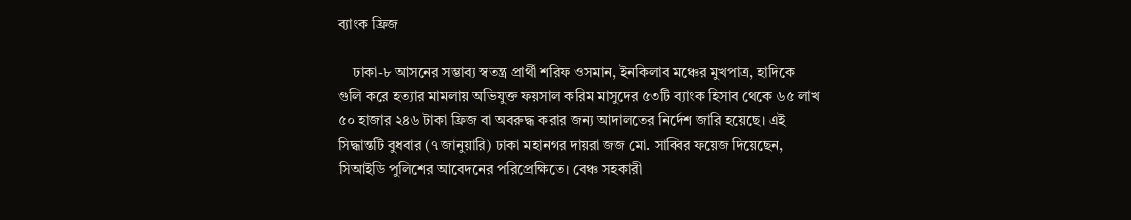ব্যাংক ফ্রিজ

    ঢাকা-৮ আসনের সম্ভাব্য স্বতন্ত্র প্রার্থী শরিফ ওসমান, ইনকিলাব মঞ্চের মুখপাত্র, হাদিকে গুলি করে হত্যার মামলায় অভিযুক্ত ফয়সাল করিম মাসুদের ৫৩টি ব্যাংক হিসাব থেকে ৬৫ লাখ ৫০ হাজার ২৪৬ টাকা ফ্রিজ বা অবরুদ্ধ করার জন্য আদালতের নির্দেশ জারি হয়েছে। এই সিদ্ধান্তটি বুধবার (৭ জানুয়ারি) ঢাকা মহানগর দায়রা জজ মো. সাব্বির ফয়েজ দিয়েছেন, সিআইডি পুলিশের আবেদনের পরিপ্রেক্ষিতে। বেঞ্চ সহকারী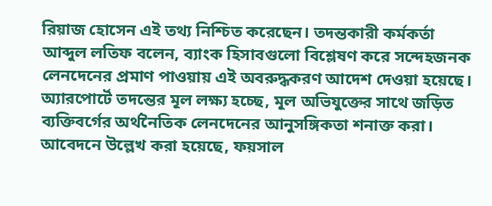রিয়াজ হোসেন এই তথ্য নিশ্চিত করেছেন। তদন্তকারী কর্মকর্তা আব্দুল লতিফ বলেন, ব্যাংক হিসাবগুলো বিশ্লেষণ করে সন্দেহজনক লেনদেনের প্রমাণ পাওয়ায় এই অবরুদ্ধকরণ আদেশ দেওয়া হয়েছে। অ্যারপোর্টে তদন্তের মূল লক্ষ্য হচ্ছে, মূল অভিযুক্তের সাথে জড়িত ব্যক্তিবর্গের অর্থনৈতিক লেনদেনের আনুসঙ্গিকতা শনাক্ত করা। আবেদনে উল্লেখ করা হয়েছে, ফয়সাল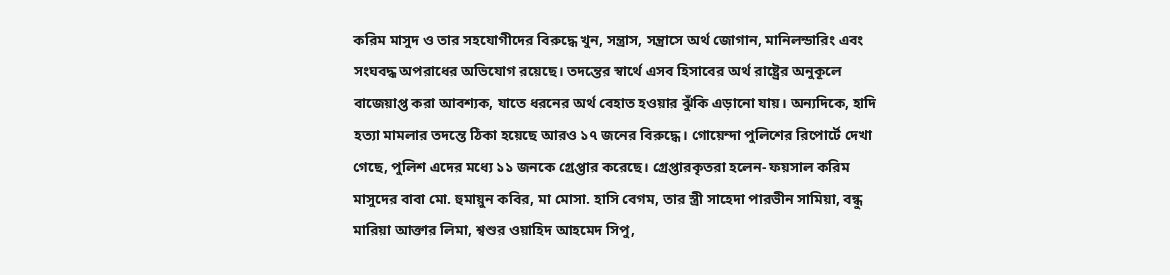করিম মাসুদ ও তার সহযোগীদের বিরুদ্ধে খুন, সন্ত্রাস, সন্ত্রাসে অর্থ জোগান, মানিলন্ডারিং এবং সংঘবদ্ধ অপরাধের অভিযোগ রয়েছে। তদন্তের স্বার্থে এসব হিসাবের অর্থ রাষ্ট্রের অনুকূলে বাজেয়াপ্ত করা আবশ্যক, যাতে ধরনের অর্থ বেহাত হওয়ার ঝুঁকি এড়ানো যায়। অন্যদিকে, হাদি হত্যা মামলার তদন্তে ঠিকা হয়েছে আরও ১৭ জনের বিরুদ্ধে। গোয়েন্দা পুলিশের রিপোর্টে দেখা গেছে, পুলিশ এদের মধ্যে ১১ জনকে গ্রেপ্তার করেছে। গ্রেপ্তারকৃতরা হলেন- ফয়সাল করিম মাসুদের বাবা মো. হুমায়ুন কবির, মা মোসা. হাসি বেগম, তার স্ত্রী সাহেদা পারভীন সামিয়া, বন্ধু মারিয়া আক্তার লিমা, শ্বশুর ওয়াহিদ আহমেদ সিপু,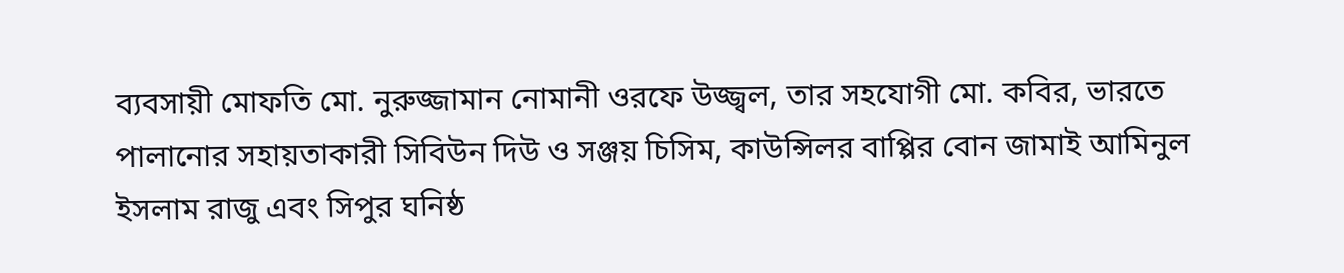ব্যবসায়ী মোফতি মো. নুরুজ্জামান নোমানী ওরফে উজ্জ্বল, তার সহযোগী মো. কবির, ভারতে পালানোর সহায়তাকারী সিবিউন দিউ ও সঞ্জয় চিসিম, কাউন্সিলর বাপ্পির বোন জামাই আমিনুল ইসলাম রাজু এবং সিপুর ঘনিষ্ঠ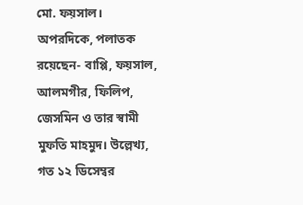মো. ফয়সাল। অপরদিকে, পলাতক রয়েছেন- বাপ্পি, ফয়সাল, আলমগীর, ফিলিপ, জেসমিন ও তার স্বামী মুফতি মাহমুদ। উল্লেখ্য, গত ১২ ডিসেম্বর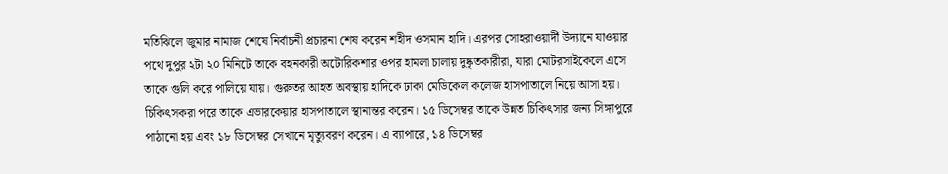মতিঝিলে জুমার নামাজ শেষে নির্বাচনী প্রচারনা শেষ করেন শহীদ ওসমান হাদি। এরপর সোহরাওয়ার্দী উদ্যানে যাওয়ার পথে দুপুর ২টা ২০ মিনিটে তাকে বহনকারী অটোরিকশার ওপর হামলা চালায় দুষ্কৃতকারীরা, যারা মোটরসাইকেলে এসে তাকে গুলি করে পালিয়ে যায়। গুরুতর আহত অবস্থায় হাদিকে ঢাকা মেডিকেল কলেজ হাসপাতালে নিয়ে আসা হয়। চিকিৎসকরা পরে তাকে এভারকেয়ার হাসপাতালে স্থানান্তর করেন। ১৫ ডিসেম্বর তাকে উন্নত চিকিৎসার জন্য সিঙ্গাপুরে পাঠানো হয় এবং ১৮ ডিসেম্বর সেখানে মৃত্যুবরণ করেন। এ ব্যাপারে, ১৪ ডিসেম্বর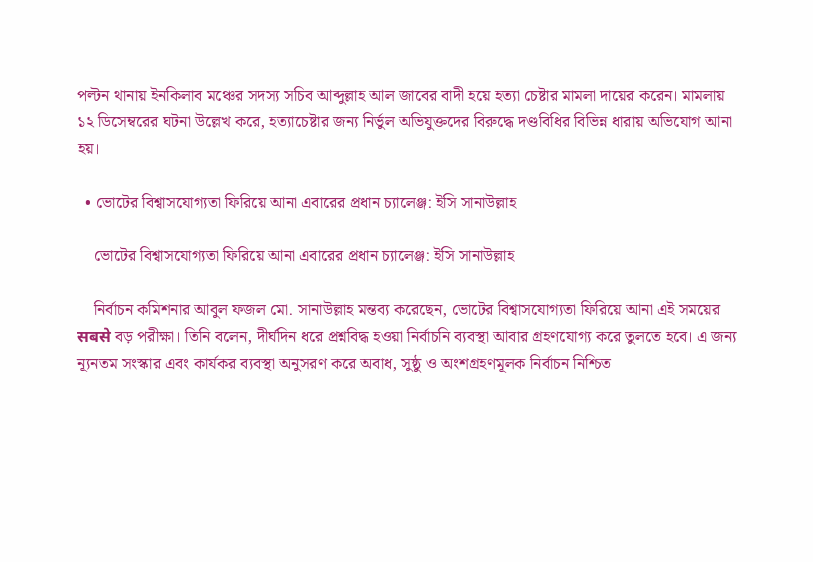পল্টন থানায় ইনকিলাব মঞ্চের সদস্য সচিব আব্দুল্লাহ আল জাবের বাদী হয়ে হত্যা চেষ্টার মামলা দায়ের করেন। মামলায় ১২ ডিসেম্বরের ঘটনা উল্লেখ করে, হত্যাচেষ্টার জন্য নির্ভুল অভিযুক্তদের বিরুদ্ধে দণ্ডবিধির বিভিন্ন ধারায় অভিযোগ আনা হয়।

  • ভোটের বিশ্বাসযোগ্যতা ফিরিয়ে আনা এবারের প্রধান চ্যালেঞ্জ: ইসি সানাউল্লাহ

    ভোটের বিশ্বাসযোগ্যতা ফিরিয়ে আনা এবারের প্রধান চ্যালেঞ্জ: ইসি সানাউল্লাহ

    নির্বাচন কমিশনার আবুল ফজল মো. সানাউল্লাহ মন্তব্য করেছেন, ভোটের বিশ্বাসযোগ্যতা ফিরিয়ে আনা এই সময়ের सबसे বড় পরীক্ষা। তিনি বলেন, দীর্ঘদিন ধরে প্রশ্নবিদ্ধ হওয়া নির্বাচনি ব্যবস্থা আবার গ্রহণযোগ্য করে তুলতে হবে। এ জন্য ন্যূনতম সংস্কার এবং কার্যকর ব্যবস্থা অনুসরণ করে অবাধ, সুষ্ঠু ও অংশগ্রহণমূলক নির্বাচন নিশ্চিত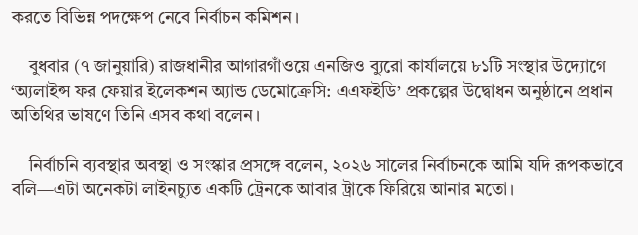করতে বিভিন্ন পদক্ষেপ নেবে নির্বাচন কমিশন।

    বুধবার (৭ জানুয়ারি) রাজধানীর আগারগাঁওয়ে এনজিও ব্যুরো কার্যালয়ে ৮১টি সংস্থার উদ্যোগে ‘অ্যলাইন্স ফর ফেয়ার ইলেকশন অ্যান্ড ডেমোক্রেসি: এএফইডি’ প্রকল্পের উদ্বোধন অনুষ্ঠানে প্রধান অতিথির ভাষণে তিনি এসব কথা বলেন।

    নির্বাচনি ব্যবস্থার অবস্থা ও সংস্কার প্রসঙ্গে বলেন, ২০২৬ সালের নির্বাচনকে আমি যদি রূপকভাবে বলি—এটা অনেকটা লাইনচ্যুত একটি ট্রেনকে আবার ট্রাকে ফিরিয়ে আনার মতো।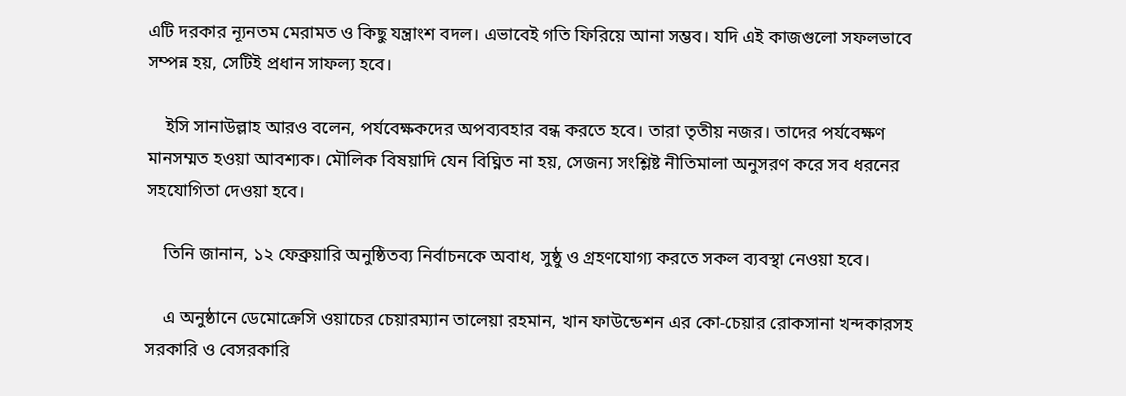এটি দরকার ন্যূনতম মেরামত ও কিছু যন্ত্রাংশ বদল। এভাবেই গতি ফিরিয়ে আনা সম্ভব। যদি এই কাজগুলো সফলভাবে সম্পন্ন হয়, সেটিই প্রধান সাফল্য হবে।

    ইসি সানাউল্লাহ আরও বলেন, পর্যবেক্ষকদের অপব্যবহার বন্ধ করতে হবে। তারা তৃতীয় নজর। তাদের পর্যবেক্ষণ মানসম্মত হওয়া আবশ্যক। মৌলিক বিষয়াদি যেন বিঘ্নিত না হয়, সেজন্য সংশ্লিষ্ট নীতিমালা অনুসরণ করে সব ধরনের সহযোগিতা দেওয়া হবে।

    তিনি জানান, ১২ ফেব্রুয়ারি অনুষ্ঠিতব্য নির্বাচনকে অবাধ, সুষ্ঠু ও গ্রহণযোগ্য করতে সকল ব্যবস্থা নেওয়া হবে।

    এ অনুষ্ঠানে ডেমোক্রেসি ওয়াচের চেয়ারম্যান তালেয়া রহমান, খান ফাউন্ডেশন এর কো-চেয়ার রোকসানা খন্দকারসহ সরকারি ও বেসরকারি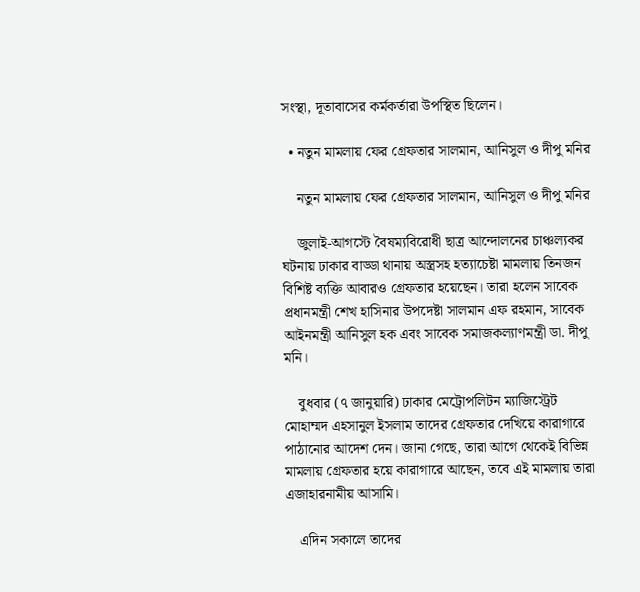সংস্থা, দূতাবাসের কর্মকর্তারা উপস্থিত ছিলেন।

  • নতুন মামলায় ফের গ্রেফতার সালমান, আনিসুল ও দীপু মনির

    নতুন মামলায় ফের গ্রেফতার সালমান, আনিসুল ও দীপু মনির

    জুলাই-আগস্টে বৈষম্যবিরোধী ছাত্র আন্দোলনের চাঞ্চল্যকর ঘটনায় ঢাকার বাড্ডা থানায় অস্ত্রসহ হত্যাচেষ্টা মামলায় তিনজন বিশিষ্ট ব্যক্তি আবারও গ্রেফতার হয়েছেন। তারা হলেন সাবেক প্রধানমন্ত্রী শেখ হাসিনার উপদেষ্টা সালমান এফ রহমান, সাবেক আইনমন্ত্রী আনিসুল হক এবং সাবেক সমাজকল্যাণমন্ত্রী ডা. দীপু মনি।

    বুধবার (৭ জানুয়ারি) ঢাকার মেট্রোপলিটন ম্যাজিস্ট্রেট মোহাম্মদ এহসানুল ইসলাম তাদের গ্রেফতার দেখিয়ে কারাগারে পাঠানোর আদেশ দেন। জানা গেছে, তারা আগে থেকেই বিভিন্ন মামলায় গ্রেফতার হয়ে কারাগারে আছেন, তবে এই মামলায় তারা এজাহারনামীয় আসামি।

    এদিন সকালে তাদের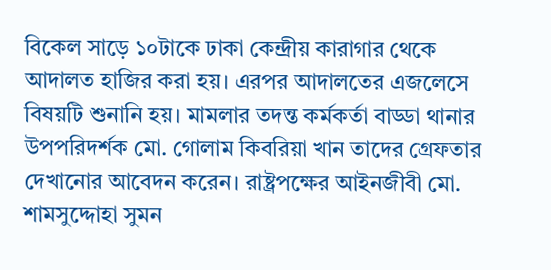বিকেল সাড়ে ১০টাকে ঢাকা কেন্দ্রীয় কারাগার থেকে আদালত হাজির করা হয়। এরপর আদালতের এজলেসে বিষয়টি শুনানি হয়। মামলার তদন্ত কর্মকর্তা বাড্ডা থানার উপপরিদর্শক মো. গোলাম কিবরিয়া খান তাদের গ্রেফতার দেখানোর আবেদন করেন। রাষ্ট্রপক্ষের আইনজীবী মো. শামসুদ্দোহা সুমন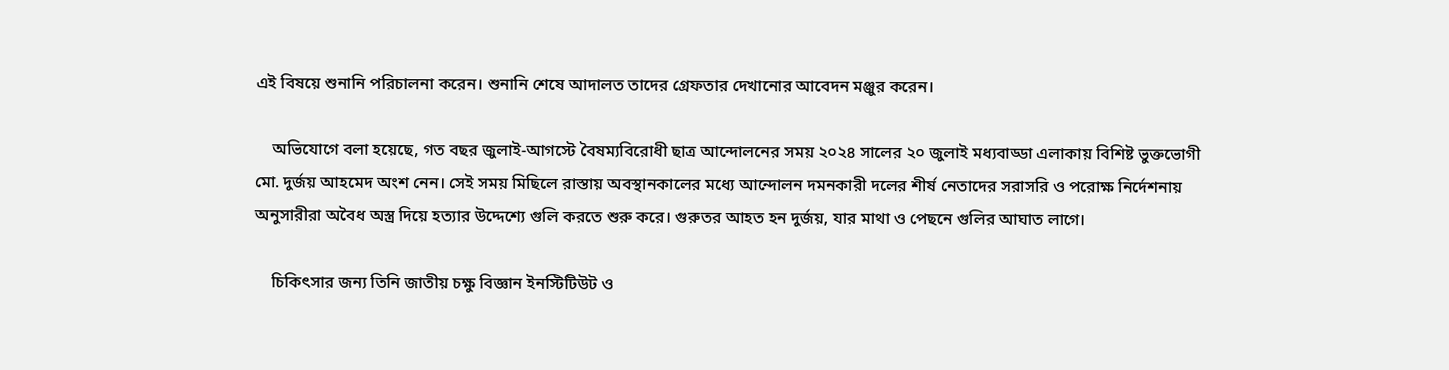এই বিষয়ে শুনানি পরিচালনা করেন। শুনানি শেষে আদালত তাদের গ্রেফতার দেখানোর আবেদন মঞ্জুর করেন।

    অভিযোগে বলা হয়েছে, গত বছর জুলাই-আগস্টে বৈষম্যবিরোধী ছাত্র আন্দোলনের সময় ২০২৪ সালের ২০ জুলাই মধ্যবাড্ডা এলাকায় বিশিষ্ট ভুক্তভোগী মো. দুর্জয় আহমেদ অংশ নেন। সেই সময় মিছিলে রাস্তায় অবস্থানকালের মধ্যে আন্দোলন দমনকারী দলের শীর্ষ নেতাদের সরাসরি ও পরোক্ষ নির্দেশনায় অনুসারীরা অবৈধ অস্ত্র দিয়ে হত্যার উদ্দেশ্যে গুলি করতে শুরু করে। গুরুতর আহত হন দুর্জয়, যার মাথা ও পেছনে গুলির আঘাত লাগে।

    চিকিৎসার জন্য তিনি জাতীয় চক্ষু বিজ্ঞান ইনস্টিটিউট ও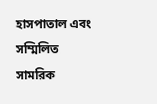হাসপাতাল এবং সম্মিলিত সামরিক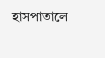হাসপাতালে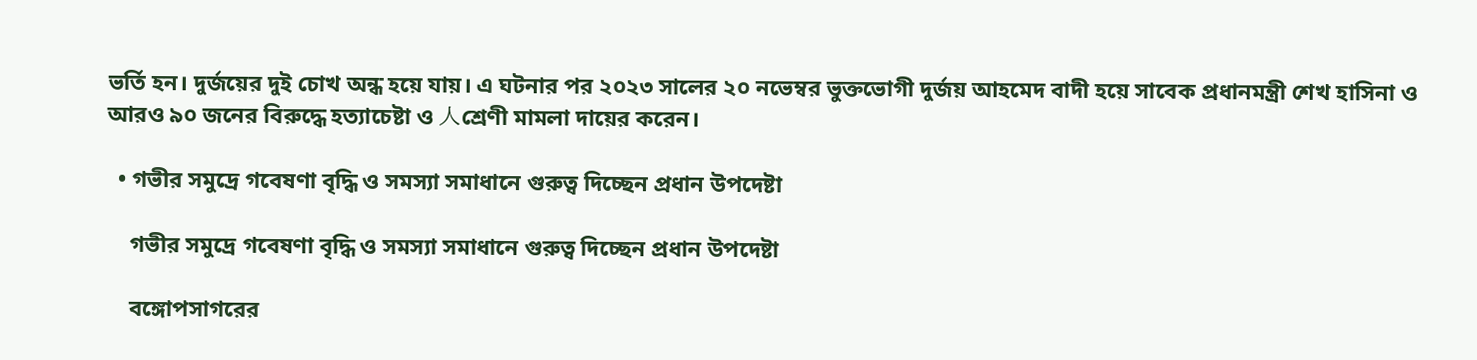ভর্তি হন। দুর্জয়ের দুই চোখ অন্ধ হয়ে যায়। এ ঘটনার পর ২০২৩ সালের ২০ নভেম্বর ভুক্তভোগী দুর্জয় আহমেদ বাদী হয়ে সাবেক প্রধানমন্ত্রী শেখ হাসিনা ও আরও ৯০ জনের বিরুদ্ধে হত্যাচেষ্টা ও 人শ্রেণী মামলা দায়ের করেন।

  • গভীর সমুদ্রে গবেষণা বৃদ্ধি ও সমস্যা সমাধানে গুরুত্ব দিচ্ছেন প্রধান উপদেষ্টা

    গভীর সমুদ্রে গবেষণা বৃদ্ধি ও সমস্যা সমাধানে গুরুত্ব দিচ্ছেন প্রধান উপদেষ্টা

    বঙ্গোপসাগরের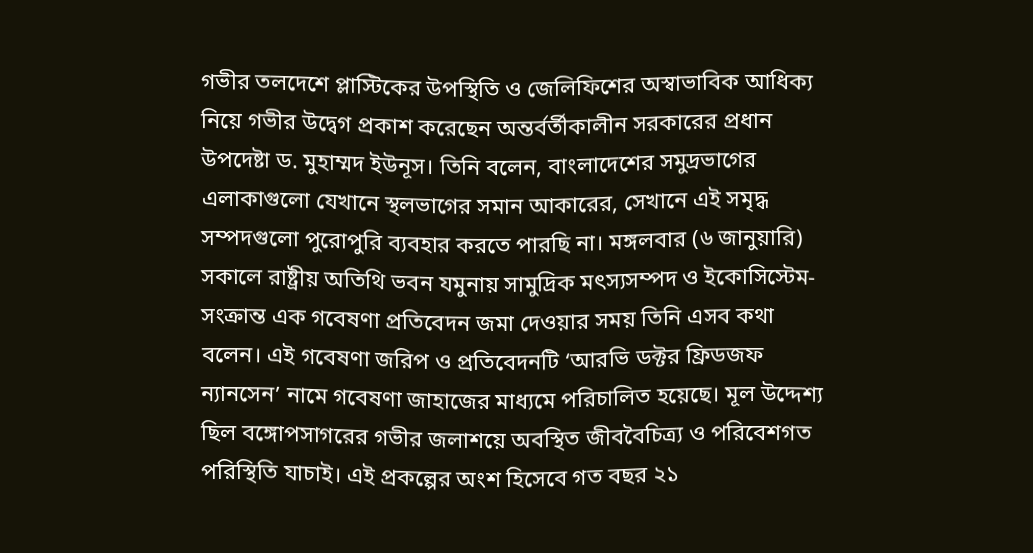গভীর তলদেশে প্লাস্টিকের উপস্থিতি ও জেলিফিশের অস্বাভাবিক আধিক্য নিয়ে গভীর উদ্বেগ প্রকাশ করেছেন অন্তর্বর্তীকালীন সরকারের প্রধান উপদেষ্টা ড. মুহাম্মদ ইউনূস। তিনি বলেন, বাংলাদেশের সমুদ্রভাগের এলাকাগুলো যেখানে স্থলভাগের সমান আকারের, সেখানে এই সমৃদ্ধ সম্পদগুলো পুরোপুরি ব্যবহার করতে পারছি না। মঙ্গলবার (৬ জানুয়ারি) সকালে রাষ্ট্রীয় অতিথি ভবন যমুনায় সামুদ্রিক মৎস্যসম্পদ ও ইকোসিস্টেম-সংক্রান্ত এক গবেষণা প্রতিবেদন জমা দেওয়ার সময় তিনি এসব কথা বলেন। এই গবেষণা জরিপ ও প্রতিবেদনটি ‘আরভি ডক্টর ফ্রিডজফ ন্যানসেন’ নামে গবেষণা জাহাজের মাধ্যমে পরিচালিত হয়েছে। মূল উদ্দেশ্য ছিল বঙ্গোপসাগরের গভীর জলাশয়ে অবস্থিত জীববৈচিত্র্য ও পরিবেশগত পরিস্থিতি যাচাই। এই প্রকল্পের অংশ হিসেবে গত বছর ২১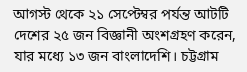আগস্ট থেকে ২১ সেপ্টেম্বর পর্যন্ত আটটি দেশের ২৫ জন বিজ্ঞানী অংশগ্রহণ করেন, যার মধ্যে ১৩ জন বাংলাদেশি। চট্টগ্রাম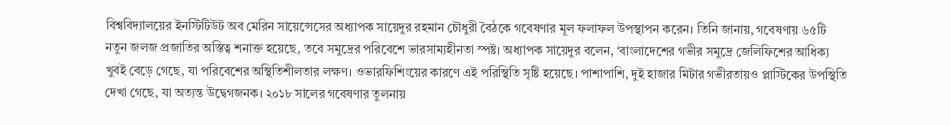বিশ্ববিদ্যালয়ের ইনস্টিটিউট অব মেরিন সায়েন্সেসের অধ্যাপক সায়েদুর রহমান চৌধুরী বৈঠকে গবেষণার মূল ফলাফল উপস্থাপন করেন। তিনি জানায়, গবেষণায় ৬৫টি নতুন জলজ প্রজাতির অস্তিত্ব শনাক্ত হয়েছে, তবে সমুদ্রের পরিবেশে ভারসাম্যহীনতা স্পষ্ট। অধ্যাপক সায়েদুর বলেন, ‘বাংলাদেশের গভীর সমুদ্রে জেলিফিশের আধিক্য খুবই বেড়ে গেছে, যা পরিবেশের অস্থিতিশীলতার লক্ষণ। ওভারফিশিংয়ের কারণে এই পরিস্থিতি সৃষ্টি হয়েছে। পাশাপাশি, দুই হাজার মিটার গভীরতায়ও প্লাস্টিকের উপস্থিতি দেখা গেছে, যা অত্যন্ত উদ্বেগজনক। ২০১৮ সালের গবেষণার তুলনায়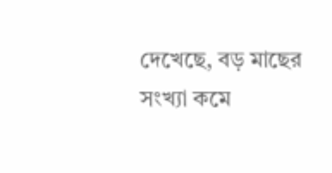দেখেছে, বড় মাছের সংখ্যা কমে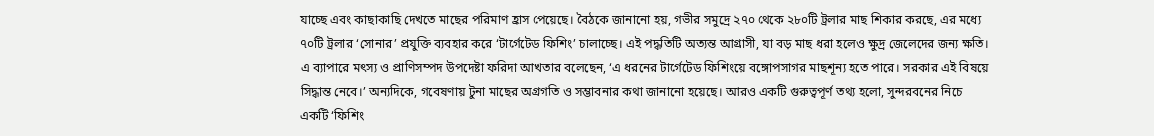যাচ্ছে এবং কাছাকাছি দেখতে মাছের পরিমাণ হ্রাস পেয়েছে। বৈঠকে জানানো হয়, গভীর সমুদ্রে ২৭০ থেকে ২৮০টি ট্রলার মাছ শিকার করছে, এর মধ্যে ৭০টি ট্রলার ‘সোনার’ প্রযুক্তি ব্যবহার করে ‘টার্গেটেড ফিশিং’ চালাচ্ছে। এই পদ্ধতিটি অত্যন্ত আগ্রাসী, যা বড় মাছ ধরা হলেও ক্ষুদ্র জেলেদের জন্য ক্ষতি। এ ব্যাপারে মৎস্য ও প্রাণিসম্পদ উপদেষ্টা ফরিদা আখতার বলেছেন, ‘এ ধরনের টার্গেটেড ফিশিংয়ে বঙ্গোপসাগর মাছশূন্য হতে পারে। সরকার এই বিষয়ে সিদ্ধান্ত নেবে।’ অন্যদিকে, গবেষণায় টুনা মাছের অগ্রগতি ও সম্ভাবনার কথা জানানো হয়েছে। আরও একটি গুরুত্বপূর্ণ তথ্য হলো, সুন্দরবনের নিচে একটি ‘ফিশিং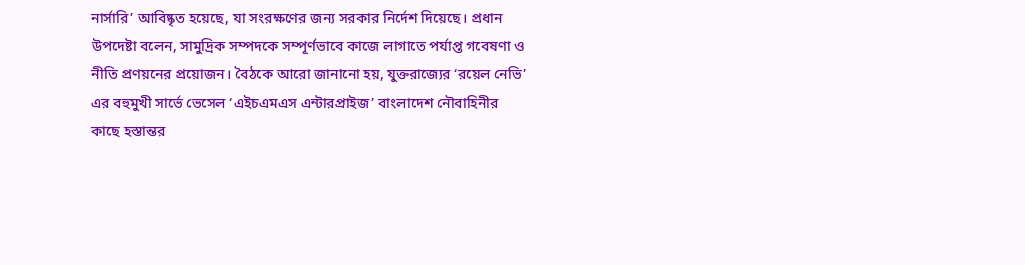নার্সারি’ আবিষ্কৃত হয়েছে, যা সংরক্ষণের জন্য সরকার নির্দেশ দিয়েছে। প্রধান উপদেষ্টা বলেন, সামুদ্রিক সম্পদকে সম্পূর্ণভাবে কাজে লাগাতে পর্যাপ্ত গবেষণা ও নীতি প্রণয়নের প্রয়োজন। বৈঠকে আরো জানানো হয়, যুক্তরাজ্যের ‘রয়েল নেভি’ এর বহুমুখী সার্ভে ভেসেল ‘এইচএমএস এন্টারপ্রাইজ’ বাংলাদেশ নৌবাহিনীর কাছে হস্তান্তর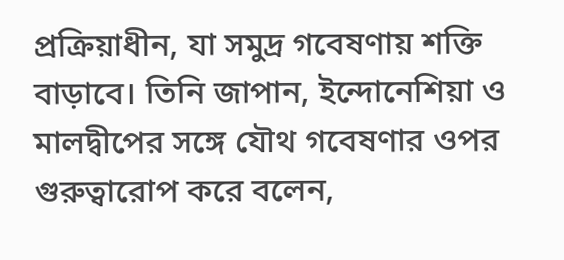প্রক্রিয়াধীন, যা সমুদ্র গবেষণায় শক্তি বাড়াবে। তিনি জাপান, ইন্দোনেশিয়া ও মালদ্বীপের সঙ্গে যৌথ গবেষণার ওপর গুরুত্বারোপ করে বলেন,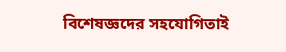বিশেষজ্ঞদের সহযোগিতাই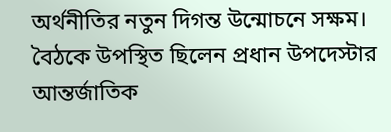অর্থনীতির নতুন দিগন্ত উন্মোচনে সক্ষম। বৈঠকে উপস্থিত ছিলেন প্রধান উপদেস্টার আন্তর্জাতিক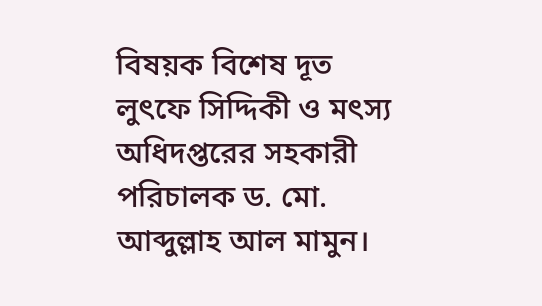বিষয়ক বিশেষ দূত লুৎফে সিদ্দিকী ও মৎস্য অধিদপ্তরের সহকারী পরিচালক ড. মো. আব্দুল্লাহ আল মামুন।